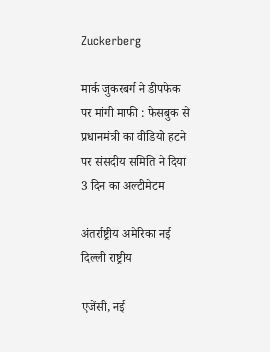Zuckerberg

मार्क जुकरबर्ग ने डीपफेक पर मांगी माफी : फेसबुक से प्रधानमंत्री का वीडियो हटने पर संसदीय समिति ने दिया 3 दिन का अल्टीमेटम

अंतर्राष्ट्रीय अमेरिका नई दिल्ली राष्ट्रीय

एजेंसी, नई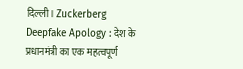दिल्ली। Zuckerberg Deepfake Apology : देश के प्रधानमंत्री का एक महत्वपूर्ण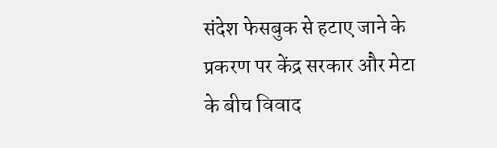संदेश फेसबुक से हटाए जाने के प्रकरण पर केंद्र सरकार और मेटा के बीच विवाद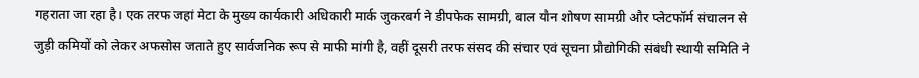गहराता जा रहा है। एक तरफ जहां मेटा के मुख्य कार्यकारी अधिकारी मार्क जुकरबर्ग ने डीपफेक सामग्री, बाल यौन शोषण सामग्री और प्लेटफॉर्म संचालन से जुड़ी कमियों को लेकर अफसोस जताते हुए सार्वजनिक रूप से माफी मांगी है, वहीं दूसरी तरफ संसद की संचार एवं सूचना प्रौद्योगिकी संबंधी स्थायी समिति ने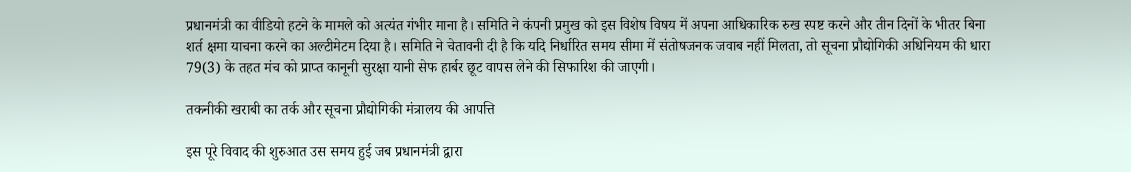प्रधानमंत्री का वीडियो हटने के मामले को अत्यंत गंभीर माना है। समिति ने कंपनी प्रमुख को इस विशेष विषय में अपना आधिकारिक रुख स्पष्ट करने और तीन दिनों के भीतर बिना शर्त क्षमा याचना करने का अल्टीमेटम दिया है। समिति ने चेतावनी दी है कि यदि निर्धारित समय सीमा में संतोषजनक जवाब नहीं मिलता, तो सूचना प्रौद्योगिकी अधिनियम की धारा 79(3) के तहत मंच को प्राप्त कानूनी सुरक्षा यानी सेफ हार्बर छूट वापस लेने की सिफारिश की जाएगी।

तकनीकी खराबी का तर्क और सूचना प्रौद्योगिकी मंत्रालय की आपत्ति

इस पूरे विवाद की शुरुआत उस समय हुई जब प्रधानमंत्री द्वारा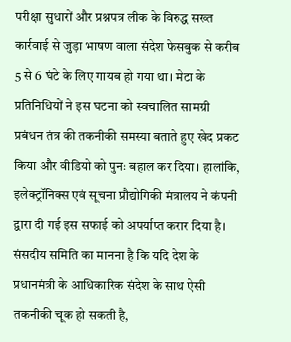परीक्षा सुधारों और प्रश्नपत्र लीक के विरुद्ध सख्त कार्रवाई से जुड़ा भाषण वाला संदेश फेसबुक से करीब 5 से 6 घंटे के लिए गायब हो गया था। मेटा के प्रतिनिधियों ने इस घटना को स्वचालित सामग्री प्रबंधन तंत्र की तकनीकी समस्या बताते हुए खेद प्रकट किया और वीडियो को पुनः बहाल कर दिया। हालांकि, इलेक्ट्रॉनिक्स एवं सूचना प्रौद्योगिकी मंत्रालय ने कंपनी द्वारा दी गई इस सफाई को अपर्याप्त करार दिया है। संसदीय समिति का मानना है कि यदि देश के प्रधानमंत्री के आधिकारिक संदेश के साथ ऐसी तकनीकी चूक हो सकती है,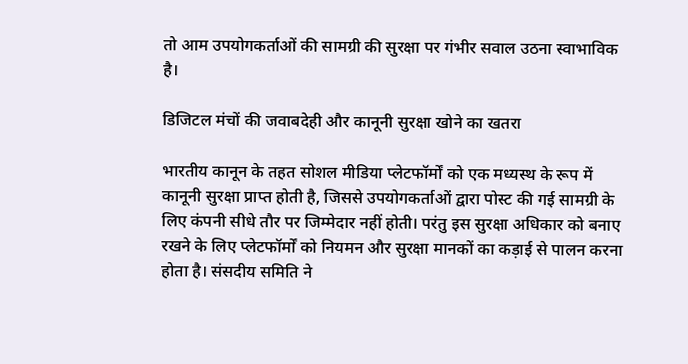तो आम उपयोगकर्ताओं की सामग्री की सुरक्षा पर गंभीर सवाल उठना स्वाभाविक है।

डिजिटल मंचों की जवाबदेही और कानूनी सुरक्षा खोने का खतरा

भारतीय कानून के तहत सोशल मीडिया प्लेटफॉर्मों को एक मध्यस्थ के रूप में कानूनी सुरक्षा प्राप्त होती है, जिससे उपयोगकर्ताओं द्वारा पोस्ट की गई सामग्री के लिए कंपनी सीधे तौर पर जिम्मेदार नहीं होती। परंतु इस सुरक्षा अधिकार को बनाए रखने के लिए प्लेटफॉर्मों को नियमन और सुरक्षा मानकों का कड़ाई से पालन करना होता है। संसदीय समिति ने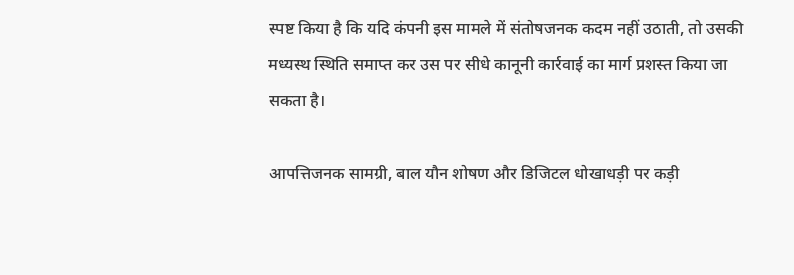स्पष्ट किया है कि यदि कंपनी इस मामले में संतोषजनक कदम नहीं उठाती, तो उसकी मध्यस्थ स्थिति समाप्त कर उस पर सीधे कानूनी कार्रवाई का मार्ग प्रशस्त किया जा सकता है।

आपत्तिजनक सामग्री, बाल यौन शोषण और डिजिटल धोखाधड़ी पर कड़ी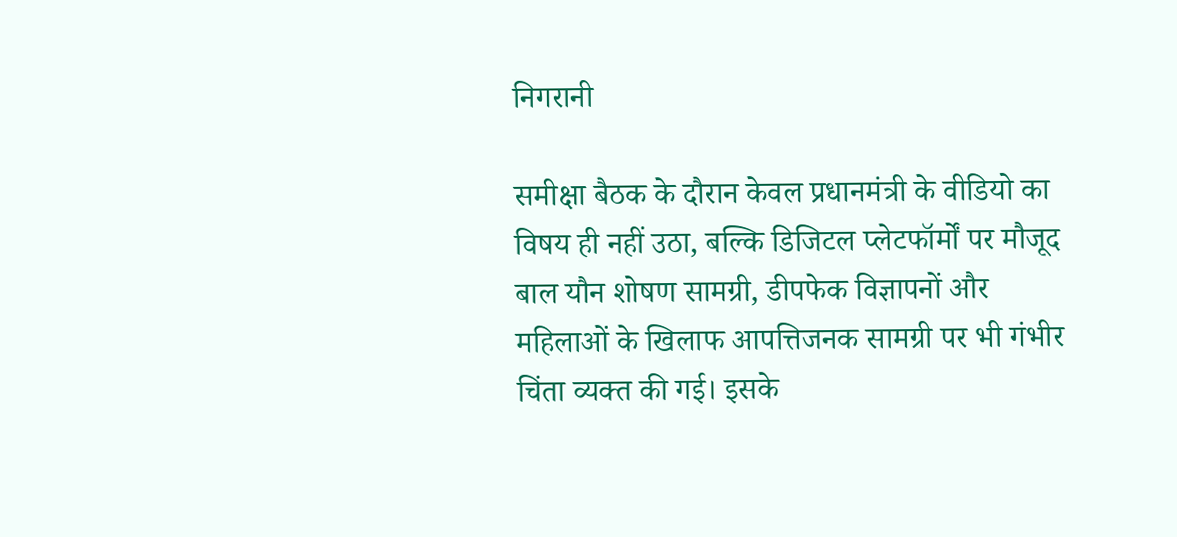निगरानी

समीक्षा बैठक के दौरान केवल प्रधानमंत्री के वीडियो का विषय ही नहीं उठा, बल्कि डिजिटल प्लेटफॉर्मों पर मौजूद बाल यौन शोषण सामग्री, डीपफेक विज्ञापनों और महिलाओं के खिलाफ आपत्तिजनक सामग्री पर भी गंभीर चिंता व्यक्त की गई। इसके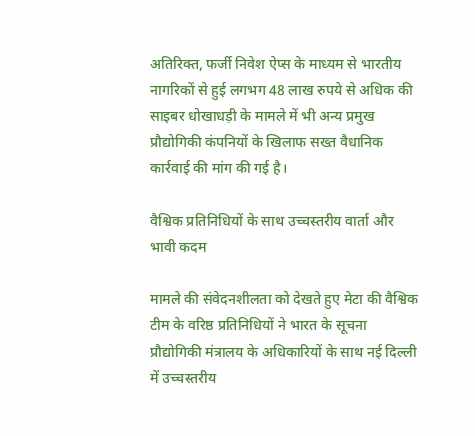अतिरिक्त, फर्जी निवेश ऐप्स के माध्यम से भारतीय नागरिकों से हुई लगभग 48 लाख रुपये से अधिक की साइबर धोखाधड़ी के मामले में भी अन्य प्रमुख प्रौद्योगिकी कंपनियों के खिलाफ सख्त वैधानिक कार्रवाई की मांग की गई है।

वैश्विक प्रतिनिधियों के साथ उच्चस्तरीय वार्ता और भावी कदम

मामले की संवेदनशीलता को देखते हुए मेटा की वैश्विक टीम के वरिष्ठ प्रतिनिधियों ने भारत के सूचना प्रौद्योगिकी मंत्रालय के अधिकारियों के साथ नई दिल्ली में उच्चस्तरीय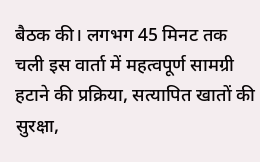बैठक की। लगभग 45 मिनट तक चली इस वार्ता में महत्वपूर्ण सामग्री हटाने की प्रक्रिया, सत्यापित खातों की सुरक्षा,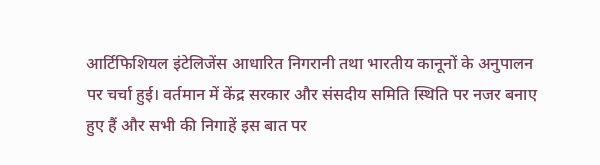आर्टिफिशियल इंटेलिजेंस आधारित निगरानी तथा भारतीय कानूनों के अनुपालन पर चर्चा हुई। वर्तमान में केंद्र सरकार और संसदीय समिति स्थिति पर नजर बनाए हुए हैं और सभी की निगाहें इस बात पर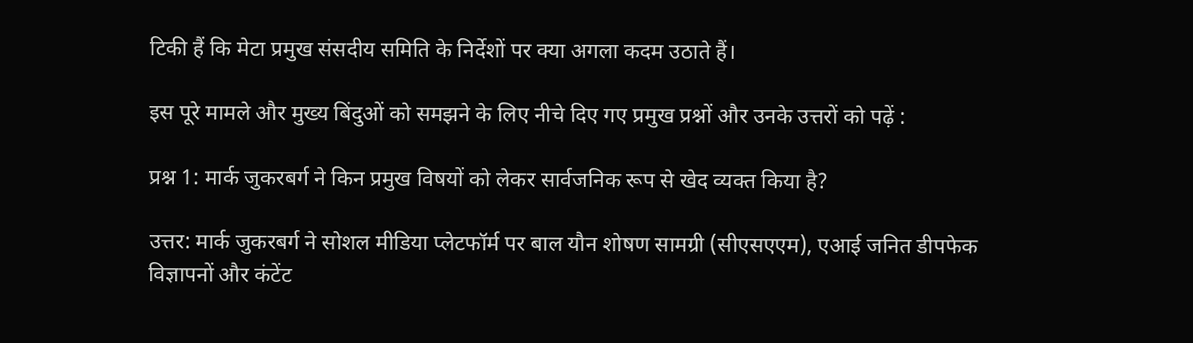टिकी हैं कि मेटा प्रमुख संसदीय समिति के निर्देशों पर क्या अगला कदम उठाते हैं।

इस पूरे मामले और मुख्य बिंदुओं को समझने के लिए नीचे दिए गए प्रमुख प्रश्नों और उनके उत्तरों को पढ़ें :

प्रश्न 1: मार्क जुकरबर्ग ने किन प्रमुख विषयों को लेकर सार्वजनिक रूप से खेद व्यक्त किया है?

उत्तर: मार्क जुकरबर्ग ने सोशल मीडिया प्लेटफॉर्म पर बाल यौन शोषण सामग्री (सीएसएएम), एआई जनित डीपफेक विज्ञापनों और कंटेंट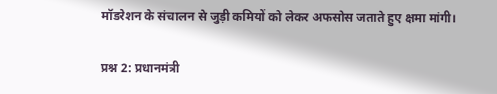मॉडरेशन के संचालन से जुड़ी कमियों को लेकर अफसोस जताते हुए क्षमा मांगी।

प्रश्न 2: प्रधानमंत्री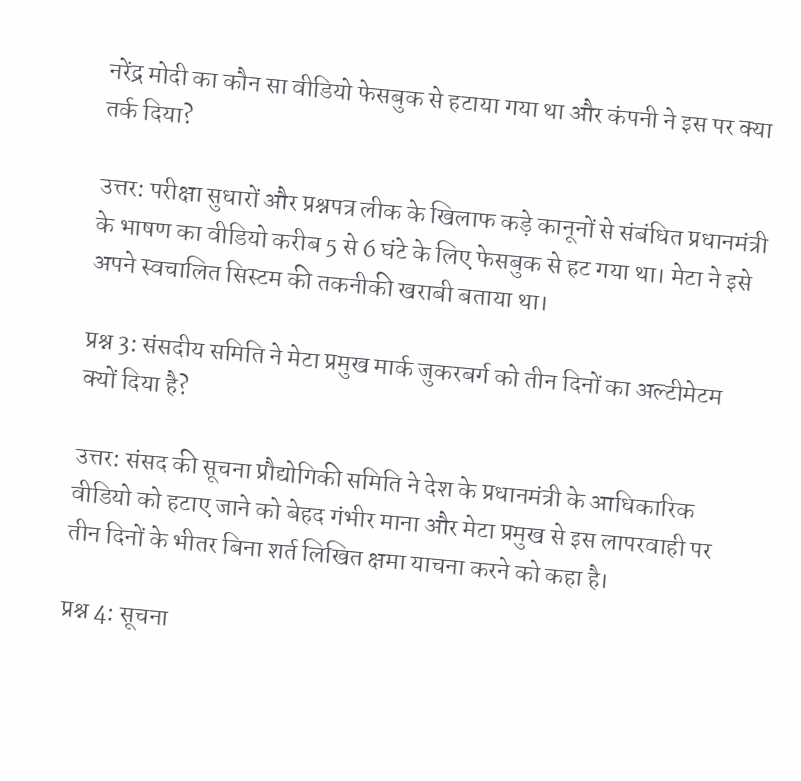नरेंद्र मोदी का कौन सा वीडियो फेसबुक से हटाया गया था और कंपनी ने इस पर क्या तर्क दिया?

उत्तर: परीक्षा सुधारों और प्रश्नपत्र लीक के खिलाफ कड़े कानूनों से संबंधित प्रधानमंत्री के भाषण का वीडियो करीब 5 से 6 घंटे के लिए फेसबुक से हट गया था। मेटा ने इसे अपने स्वचालित सिस्टम की तकनीकी खराबी बताया था।

प्रश्न 3: संसदीय समिति ने मेटा प्रमुख मार्क जुकरबर्ग को तीन दिनों का अल्टीमेटम क्यों दिया है?

उत्तर: संसद की सूचना प्रौद्योगिकी समिति ने देश के प्रधानमंत्री के आधिकारिक वीडियो को हटाए जाने को बेहद गंभीर माना और मेटा प्रमुख से इस लापरवाही पर तीन दिनों के भीतर बिना शर्त लिखित क्षमा याचना करने को कहा है।

प्रश्न 4: सूचना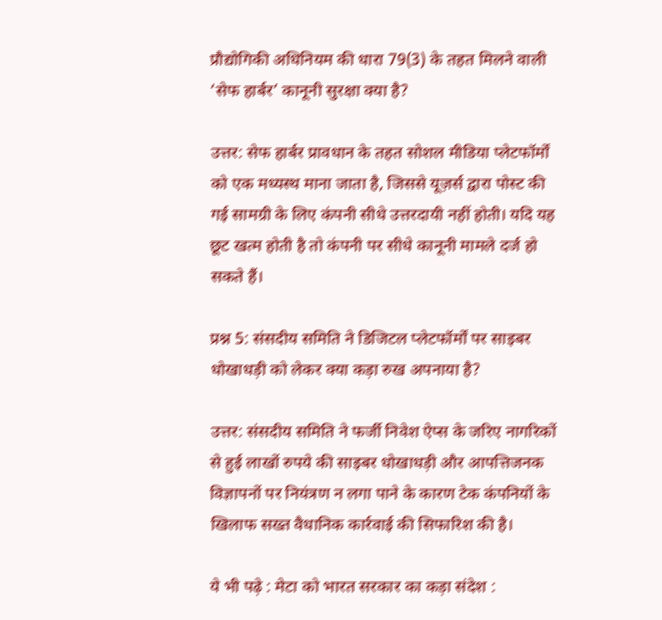प्रौद्योगिकी अधिनियम की धारा 79(3) के तहत मिलने वाली ‘सेफ हार्बर’ कानूनी सुरक्षा क्या है?

उत्तर: सेफ हार्बर प्रावधान के तहत सोशल मीडिया प्लेटफॉर्मों को एक मध्यस्थ माना जाता है, जिससे यूज़र्स द्वारा पोस्ट की गई सामग्री के लिए कंपनी सीधे उत्तरदायी नहीं होती। यदि यह छूट खत्म होती है तो कंपनी पर सीधे कानूनी मामले दर्ज हो सकते हैं।

प्रश्न 5: संसदीय समिति ने डिजिटल प्लेटफॉर्मों पर साइबर धोखाधड़ी को लेकर क्या कड़ा रुख अपनाया है?

उत्तर: संसदीय समिति ने फर्जी निवेश ऐप्स के जरिए नागरिकों से हुई लाखों रुपये की साइबर धोखाधड़ी और आपत्तिजनक विज्ञापनों पर नियंत्रण न लगा पाने के कारण टेक कंपनियों के खिलाफ सख्त वैधानिक कार्रवाई की सिफारिश की है।

ये भी पढ़े : मेटा को भारत सरकार का कड़ा संदेश :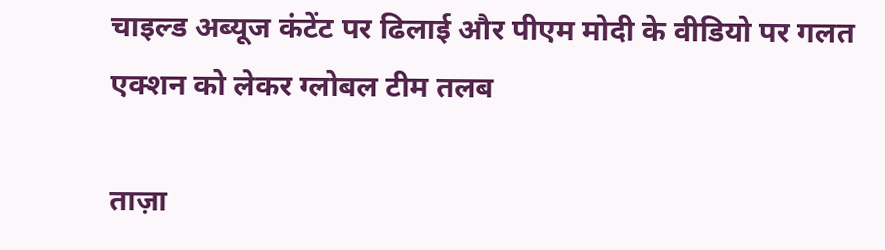चाइल्ड अब्यूज कंटेंट पर ढिलाई और पीएम मोदी के वीडियो पर गलत एक्शन को लेकर ग्लोबल टीम तलब

ताज़ा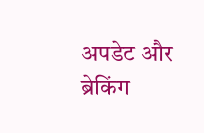अपडेट और ब्रेकिंग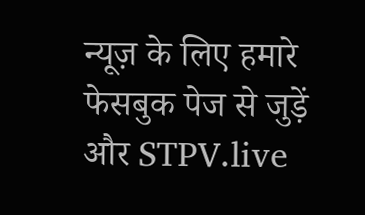न्यूज़ के लिए हमारे फेसबुक पेज से जुड़ें और STPV.live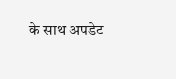के साथ अपडेट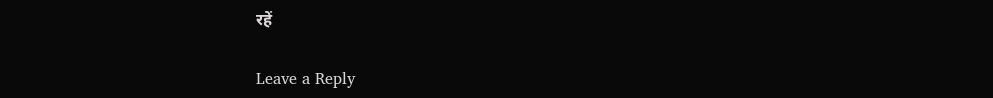रहें

Leave a Reply